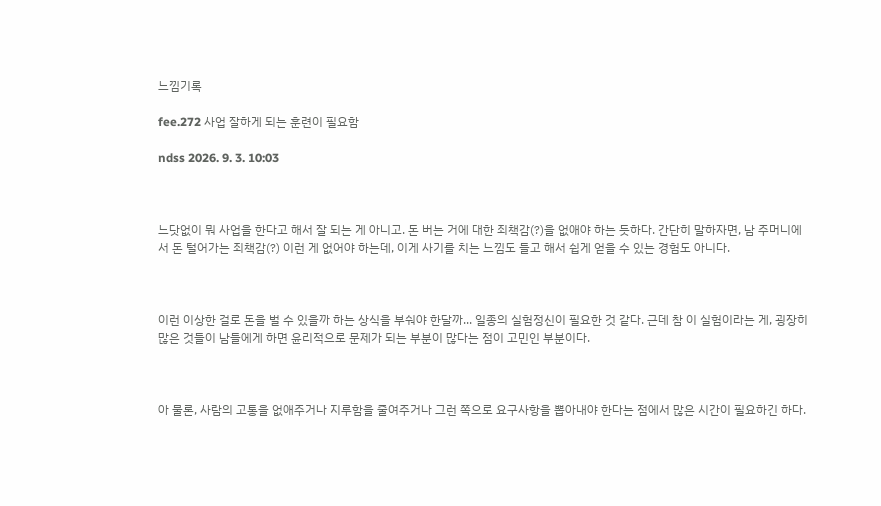느낌기록

fee.272 사업 잘하게 되는 훈련이 필요함

ndss 2026. 9. 3. 10:03



느닷없이 뭐 사업을 한다고 해서 잘 되는 게 아니고. 돈 버는 거에 대한 죄책감(?)을 없애야 하는 듯하다. 간단히 말하자면, 남 주머니에서 돈 털어가는 죄책감(?) 이런 게 없어야 하는데, 이게 사기를 치는 느낌도 들고 해서 쉽게 얻을 수 있는 경험도 아니다.



이런 이상한 걸로 돈을 벌 수 있을까 하는 상식을 부숴야 한달까... 일종의 실험정신이 필요한 것 같다. 근데 참 이 실험이라는 게, 굉장히 많은 것들이 남들에게 하면 윤리적으로 문제가 되는 부분이 많다는 점이 고민인 부분이다.



아 물론, 사람의 고통을 없애주거나 지루함을 줄여주거나 그런 쪽으로 요구사항을 뽑아내야 한다는 점에서 많은 시간이 필요하긴 하다.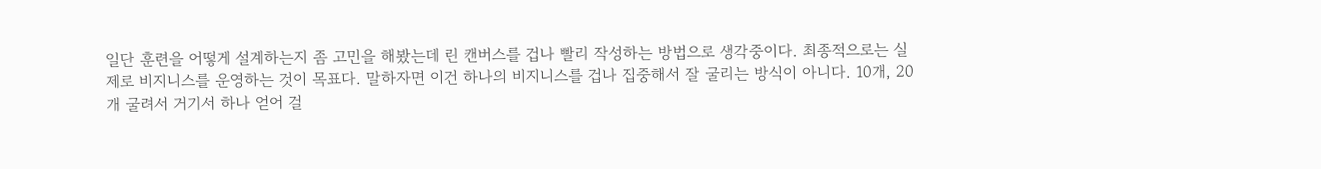일단 훈련을 어떻게 설계하는지 좀 고민을 해봤는데 린 캔버스를 겁나 빨리 작성하는 방법으로 생각중이다. 최종적으로는 실제로 비지니스를 운영하는 것이 목표다. 말하자면 이건 하나의 비지니스를 겁나 집중해서 잘 굴리는 방식이 아니다. 10개, 20개 굴려서 거기서 하나 얻어 걸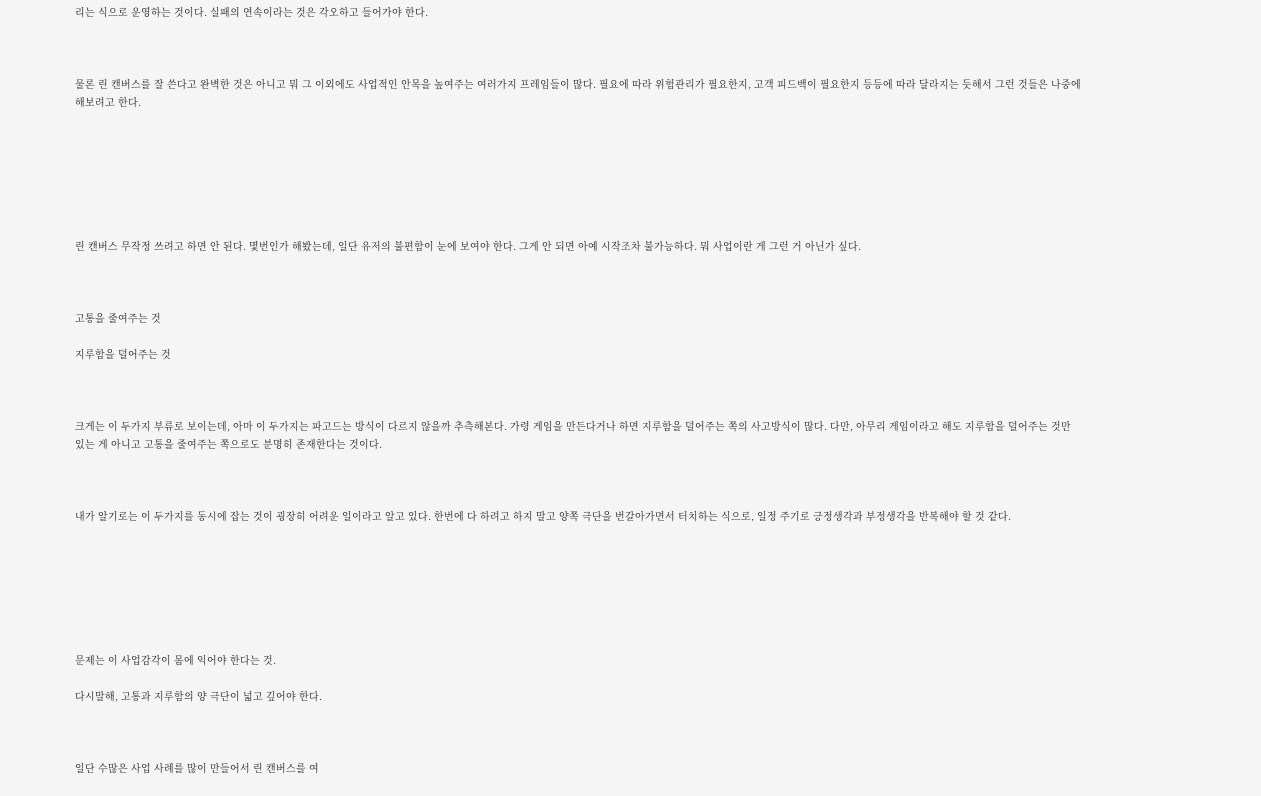리는 식으로 운영하는 것이다. 실패의 연속이라는 것은 각오하고 들어가야 한다.



물론 린 캔버스를 잘 쓴다고 완벽한 것은 아니고 뭐 그 이외에도 사업적인 안목을 높여주는 여러가지 프레임들이 많다. 필요에 따라 위험관리가 필요한지, 고객 피드백이 필요한지 등등에 따라 달라지는 듯해서 그런 것들은 나중에 해보려고 한다.







린 캔버스 무작정 쓰려고 하면 안 된다. 몇번인가 해봤는데, 일단 유저의 불편함이 눈에 보여야 한다. 그게 안 되면 아예 시작조차 불가능하다. 뭐 사업이란 게 그런 거 아닌가 싶다.



고통을 줄여주는 것

지루함을 덜어주는 것



크게는 이 두가지 부류로 보이는데, 아마 이 두가지는 파고드는 방식이 다르지 않을까 추측해본다. 가령 게임을 만든다거나 하면 지루함을 덜어주는 쪽의 사고방식이 많다. 다만, 아무리 게임이라고 해도 지루함을 덜어주는 것만 있는 게 아니고 고통을 줄여주는 쪽으로도 분명히 존재한다는 것이다.



내가 알기로는 이 두가지를 동시에 잡는 것이 굉장히 어려운 일이라고 알고 있다. 한번에 다 하려고 하지 말고 양쪽 극단을 번갈아가면서 터치하는 식으로, 일정 주기로 긍정생각과 부정생각을 반복해야 할 것 같다.







문제는 이 사업감각이 몸에 익어야 한다는 것.

다시말해, 고통과 지루함의 양 극단이 넓고 깊어야 한다.



일단 수많은 사업 사례를 많이 만들어서 린 캔버스를 여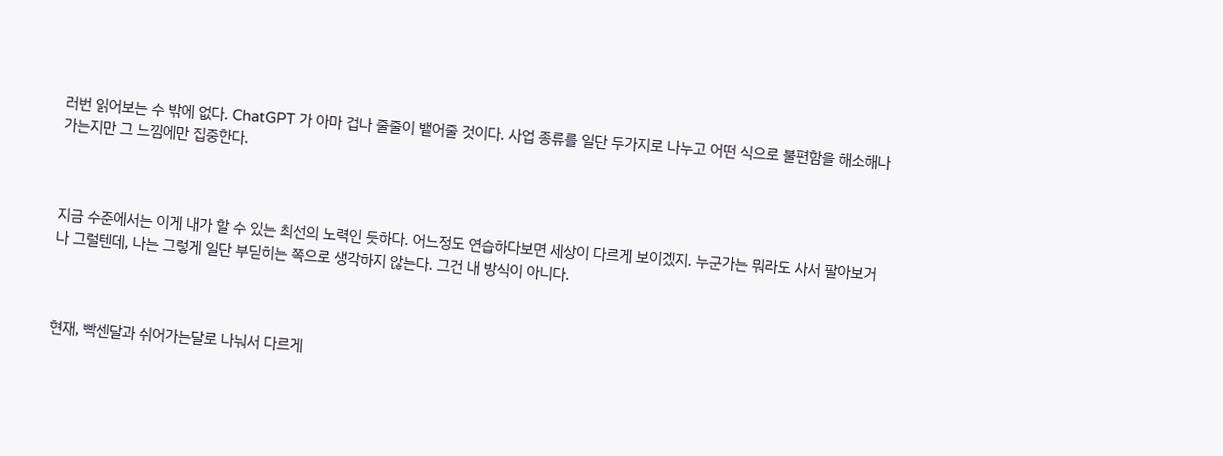러번 읽어보는 수 밖에 없다. ChatGPT 가 아마 겁나 줄줄이 뱉어줄 것이다. 사업 종류를 일단 두가지로 나누고 어떤 식으로 불편함을 해소해나가는지만 그 느낌에만 집중한다.



지금 수준에서는 이게 내가 할 수 있는 최선의 노력인 듯하다. 어느정도 연습하다보면 세상이 다르게 보이겠지. 누군가는 뭐라도 사서 팔아보거나 그럴텐데, 나는 그렇게 일단 부딛히는 쪽으로 생각하지 않는다. 그건 내 방식이 아니다.



현재, 빡센달과 쉬어가는달로 나눠서 다르게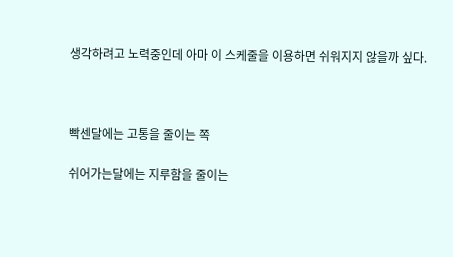생각하려고 노력중인데 아마 이 스케줄을 이용하면 쉬워지지 않을까 싶다.



빡센달에는 고통을 줄이는 쪽

쉬어가는달에는 지루함을 줄이는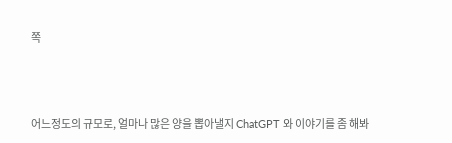쪽



어느정도의 규모로, 얼마나 많은 양을 뽑아낼지 ChatGPT 와 이야기를 좀 해봐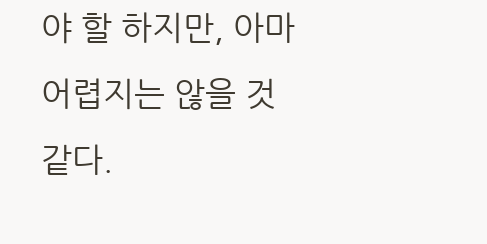야 할 하지만, 아마 어렵지는 않을 것 같다.